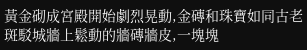黃金砌成宮殿開始劇烈晃動,金磚和珠寶如同古老斑駁城牆上鬆動的牆磚牆皮,一塊塊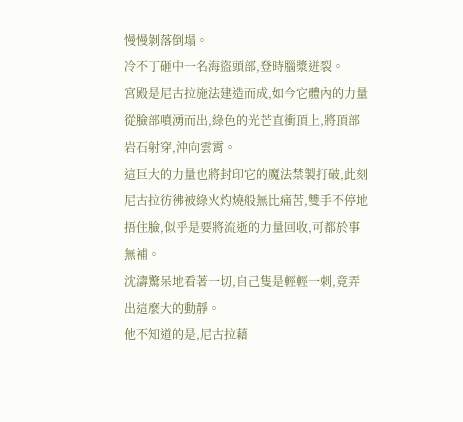慢慢剝落倒塌。
冷不丁砸中一名海盜頭部,登時腦漿迸裂。
宮殿是尼古拉施法建造而成,如今它體內的力量從臉部噴湧而出,綠色的光芒直衝頂上,將頂部岩石射穿,沖向雲霄。
這巨大的力量也將封印它的魔法禁製打破,此刻尼古拉彷彿被綠火灼燒般無比痛苦,雙手不停地捂住臉,似乎是要將流逝的力量回收,可都於事無補。
沈濤驚呆地看著一切,自己隻是輕輕一刺,竟弄出這麼大的動靜。
他不知道的是,尼古拉藉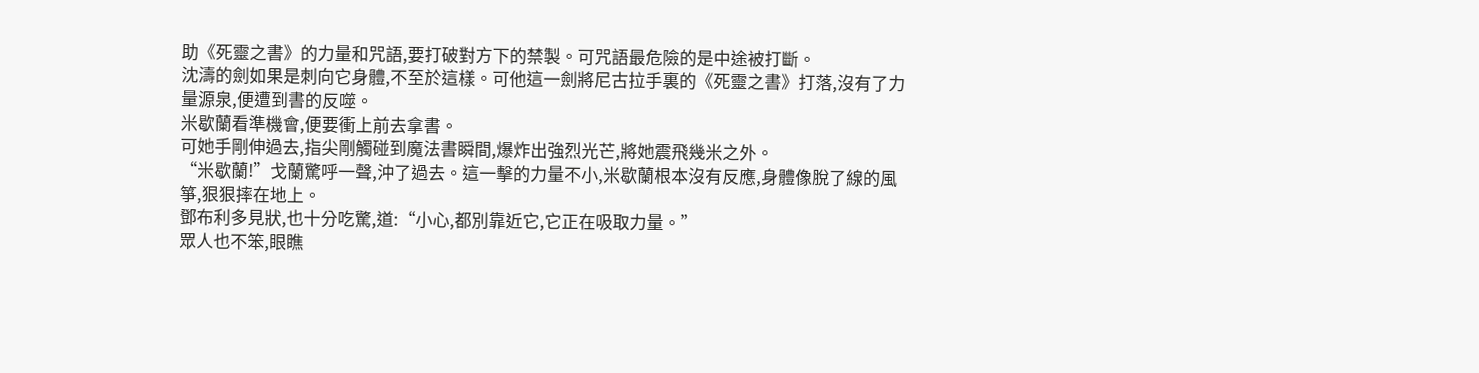助《死靈之書》的力量和咒語,要打破對方下的禁製。可咒語最危險的是中途被打斷。
沈濤的劍如果是刺向它身體,不至於這樣。可他這一劍將尼古拉手裏的《死靈之書》打落,沒有了力量源泉,便遭到書的反噬。
米歇蘭看準機會,便要衝上前去拿書。
可她手剛伸過去,指尖剛觸碰到魔法書瞬間,爆炸出強烈光芒,將她震飛幾米之外。
“米歇蘭!”戈蘭驚呼一聲,沖了過去。這一擊的力量不小,米歇蘭根本沒有反應,身體像脫了線的風箏,狠狠摔在地上。
鄧布利多見狀,也十分吃驚,道:“小心,都別靠近它,它正在吸取力量。”
眾人也不笨,眼瞧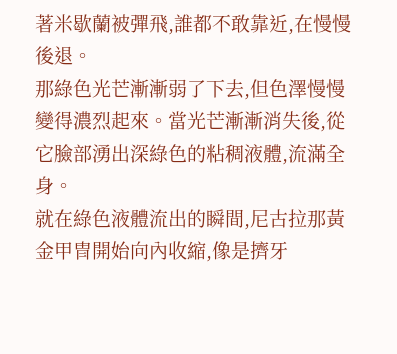著米歇蘭被彈飛,誰都不敢靠近,在慢慢後退。
那綠色光芒漸漸弱了下去,但色澤慢慢變得濃烈起來。當光芒漸漸消失後,從它臉部湧出深綠色的粘稠液體,流滿全身。
就在綠色液體流出的瞬間,尼古拉那黃金甲冑開始向內收縮,像是擠牙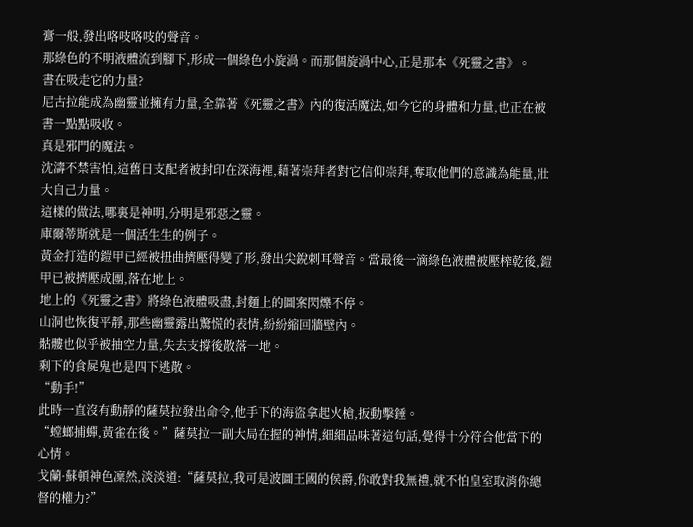膏一般,發出咯吱咯吱的聲音。
那綠色的不明液體流到腳下,形成一個綠色小旋渦。而那個旋渦中心,正是那本《死靈之書》。
書在吸走它的力量?
尼古拉能成為幽靈並擁有力量,全靠著《死靈之書》內的復活魔法,如今它的身體和力量,也正在被書一點點吸收。
真是邪門的魔法。
沈濤不禁害怕,這舊日支配者被封印在深海裡,藉著崇拜者對它信仰崇拜,奪取他們的意識為能量,壯大自己力量。
這樣的做法,哪裏是神明,分明是邪惡之靈。
庫爾蒂斯就是一個活生生的例子。
黃金打造的鎧甲已經被扭曲擠壓得變了形,發出尖銳刺耳聲音。當最後一滴綠色液體被壓榨乾後,鎧甲已被擠壓成團,落在地上。
地上的《死靈之書》將綠色液體吸盡,封麵上的圖案閃爍不停。
山洞也恢復平靜,那些幽靈露出驚慌的表情,紛紛縮回牆壁內。
骷髏也似乎被抽空力量,失去支撐後散落一地。
剩下的食屍鬼也是四下逃散。
“動手!”
此時一直沒有動靜的薩莫拉發出命令,他手下的海盜拿起火槍,扳動擊錘。
“螳螂捕蟬,黃雀在後。”薩莫拉一副大局在握的神情,細細品味著這句話,覺得十分符合他當下的心情。
戈蘭·蘇頓神色凜然,淡淡道:“薩莫拉,我可是波圖王國的侯爵,你敢對我無禮,就不怕皇室取消你總督的權力?”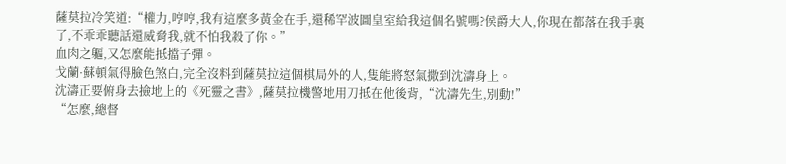薩莫拉冷笑道:“權力,哼哼,我有這麼多黃金在手,還稀罕波圖皇室給我這個名號嗎?侯爵大人,你現在都落在我手裏了,不乖乖聽話還威脅我,就不怕我殺了你。”
血肉之軀,又怎麼能抵擋子彈。
戈蘭·蘇頓氣得臉色煞白,完全沒料到薩莫拉這個棋局外的人,隻能將怒氣撒到沈濤身上。
沈濤正要俯身去撿地上的《死靈之書》,薩莫拉機警地用刀抵在他後背,“沈濤先生,別動!”
“怎麼,總督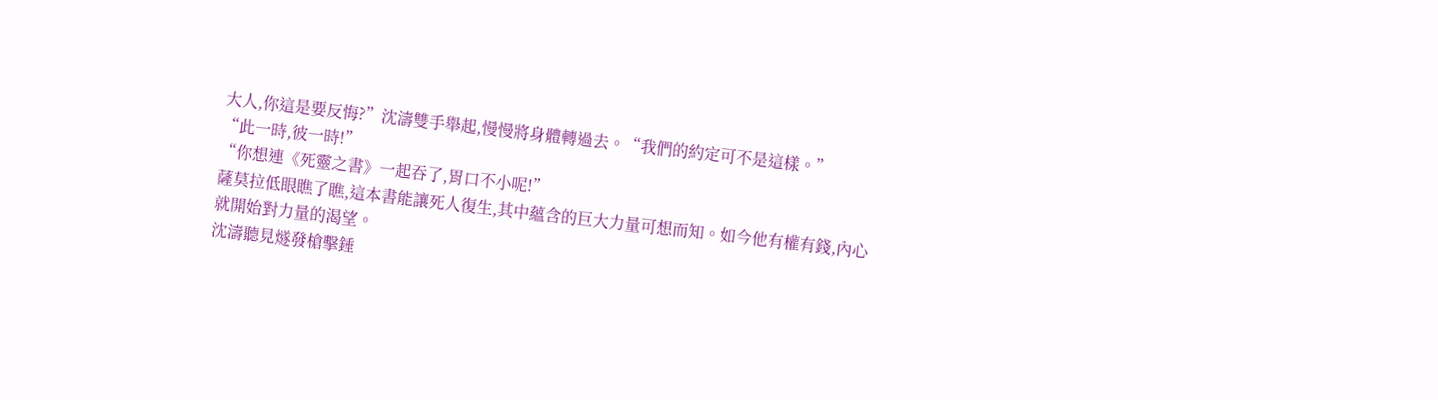大人,你這是要反悔?”沈濤雙手舉起,慢慢將身體轉過去。“我們的約定可不是這樣。”
“此一時,彼一時!”
“你想連《死靈之書》一起吞了,胃口不小呢!”
薩莫拉低眼瞧了瞧,這本書能讓死人復生,其中蘊含的巨大力量可想而知。如今他有權有錢,內心就開始對力量的渴望。
沈濤聽見燧發槍擊錘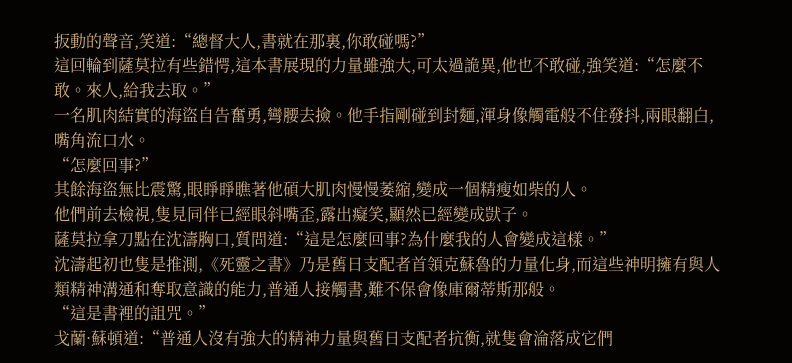扳動的聲音,笑道:“總督大人,書就在那裏,你敢碰嗎?”
這回輪到薩莫拉有些錯愕,這本書展現的力量雖強大,可太過詭異,他也不敢碰,強笑道:“怎麼不敢。來人,給我去取。”
一名肌肉結實的海盜自告奮勇,彎腰去撿。他手指剛碰到封麵,渾身像觸電般不住發抖,兩眼翻白,嘴角流口水。
“怎麼回事?”
其餘海盜無比震驚,眼睜睜瞧著他碩大肌肉慢慢萎縮,變成一個精瘦如柴的人。
他們前去檢視,隻見同伴已經眼斜嘴歪,露出癡笑,顯然已經變成獃子。
薩莫拉拿刀點在沈濤胸口,質問道:“這是怎麼回事?為什麼我的人會變成這樣。”
沈濤起初也隻是推測,《死靈之書》乃是舊日支配者首領克蘇魯的力量化身,而這些神明擁有與人類精神溝通和奪取意識的能力,普通人接觸書,難不保會像庫爾蒂斯那般。
“這是書裡的詛咒。”
戈蘭·蘇頓道:“普通人沒有強大的精神力量與舊日支配者抗衡,就隻會淪落成它們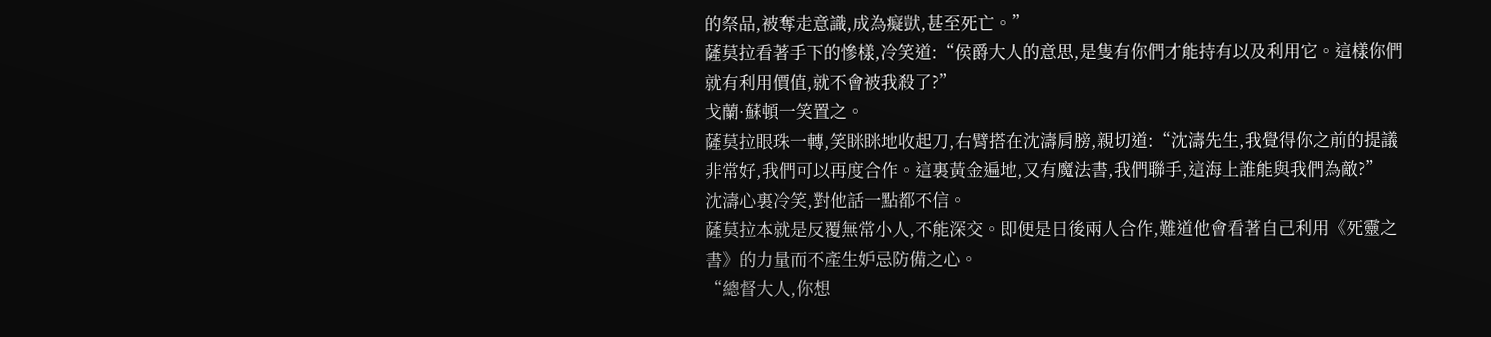的祭品,被奪走意識,成為癡獃,甚至死亡。”
薩莫拉看著手下的慘樣,冷笑道:“侯爵大人的意思,是隻有你們才能持有以及利用它。這樣你們就有利用價值,就不會被我殺了?”
戈蘭·蘇頓一笑置之。
薩莫拉眼珠一轉,笑眯眯地收起刀,右臂搭在沈濤肩膀,親切道:“沈濤先生,我覺得你之前的提議非常好,我們可以再度合作。這裏黃金遍地,又有魔法書,我們聯手,這海上誰能與我們為敵?”
沈濤心裏冷笑,對他話一點都不信。
薩莫拉本就是反覆無常小人,不能深交。即便是日後兩人合作,難道他會看著自己利用《死靈之書》的力量而不產生妒忌防備之心。
“總督大人,你想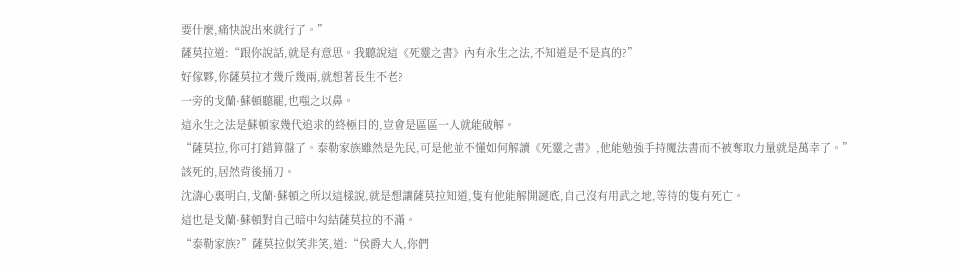要什麼,痛快說出來就行了。”
薩莫拉道:“跟你說話,就是有意思。我聽說這《死靈之書》內有永生之法,不知道是不是真的?”
好傢夥,你薩莫拉才幾斤幾兩,就想著長生不老?
一旁的戈蘭·蘇頓聽罷,也嗤之以鼻。
這永生之法是蘇頓家幾代追求的終極目的,豈會是區區一人就能破解。
“薩莫拉,你可打錯算盤了。泰勒家族雖然是先民,可是他並不懂如何解讀《死靈之書》,他能勉強手持魔法書而不被奪取力量就是萬幸了。”
該死的,居然背後捅刀。
沈濤心裏明白,戈蘭·蘇頓之所以這樣說,就是想讓薩莫拉知道,隻有他能解開謎底,自己沒有用武之地,等待的隻有死亡。
這也是戈蘭·蘇頓對自己暗中勾結薩莫拉的不滿。
“泰勒家族?”薩莫拉似笑非笑,道:“侯爵大人,你們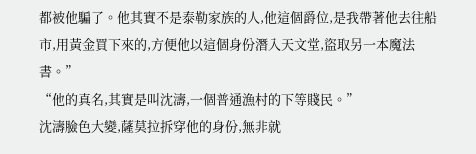都被他騙了。他其實不是泰勒家族的人,他這個爵位,是我帶著他去往船市,用黃金買下來的,方便他以這個身份潛入天文堂,盜取另一本魔法書。”
“他的真名,其實是叫沈濤,一個普通漁村的下等賤民。”
沈濤臉色大變,薩莫拉拆穿他的身份,無非就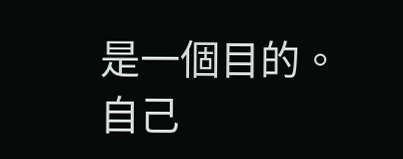是一個目的。
自己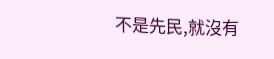不是先民,就沒有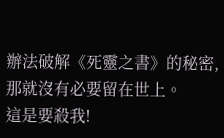辦法破解《死靈之書》的秘密,那就沒有必要留在世上。
這是要殺我!